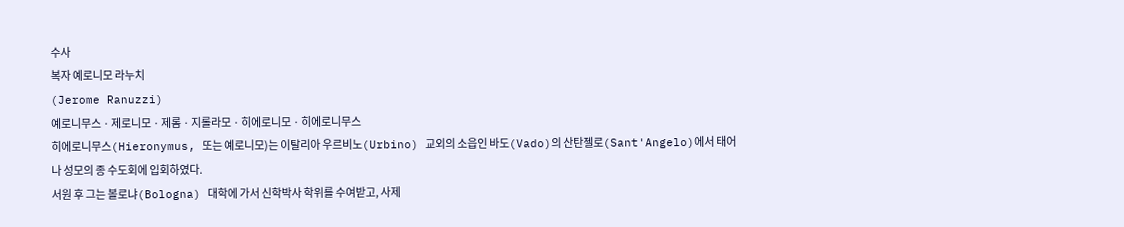수사
복자 예로니모 라누치
(Jerome Ranuzzi)
예로니무스 · 제로니모 · 제롬 · 지롤라모 · 히에로니모 · 히에로니무스
히에로니무스(Hieronymus, 또는 예로니모)는 이탈리아 우르비노(Urbino) 교외의 소읍인 바도(Vado)의 산탄젤로(Sant'Angelo)에서 태어나 성모의 종 수도회에 입회하였다.
서원 후 그는 볼로냐(Bologna) 대학에 가서 신학박사 학위를 수여받고, 사제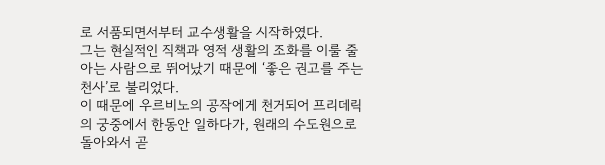로 서품되면서부터 교수생활을 시작하였다.
그는 현실적인 직책과 영적 생활의 조화를 이룰 줄 아는 사람으로 뛰어났기 때문에 ‘좋은 권고를 주는 천사’로 불리었다.
이 때문에 우르비노의 공작에게 천거되어 프리데릭의 궁중에서 한동안 일하다가, 원래의 수도원으로 돌아와서 곧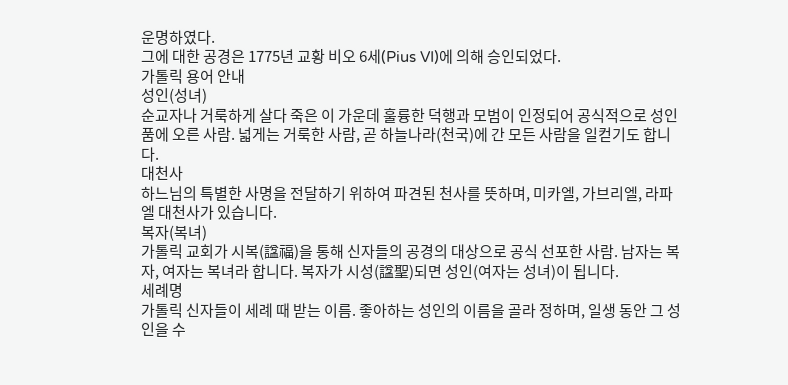운명하였다.
그에 대한 공경은 1775년 교황 비오 6세(Pius VI)에 의해 승인되었다.
가톨릭 용어 안내
성인(성녀)
순교자나 거룩하게 살다 죽은 이 가운데 훌륭한 덕행과 모범이 인정되어 공식적으로 성인품에 오른 사람. 넓게는 거룩한 사람, 곧 하늘나라(천국)에 간 모든 사람을 일컫기도 합니다.
대천사
하느님의 특별한 사명을 전달하기 위하여 파견된 천사를 뜻하며, 미카엘, 가브리엘, 라파엘 대천사가 있습니다.
복자(복녀)
가톨릭 교회가 시복(諡福)을 통해 신자들의 공경의 대상으로 공식 선포한 사람. 남자는 복자, 여자는 복녀라 합니다. 복자가 시성(諡聖)되면 성인(여자는 성녀)이 됩니다.
세례명
가톨릭 신자들이 세례 때 받는 이름. 좋아하는 성인의 이름을 골라 정하며, 일생 동안 그 성인을 수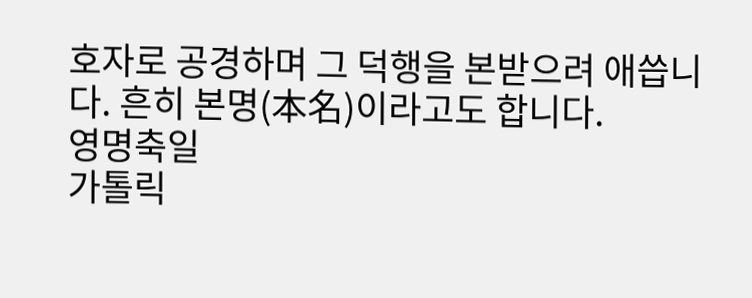호자로 공경하며 그 덕행을 본받으려 애씁니다. 흔히 본명(本名)이라고도 합니다.
영명축일
가톨릭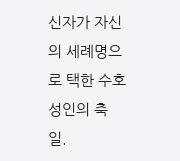신자가 자신의 세례명으로 택한 수호 성인의 축일.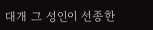대개 그 성인이 선종한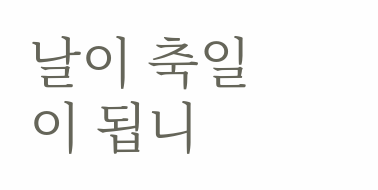날이 축일이 됩니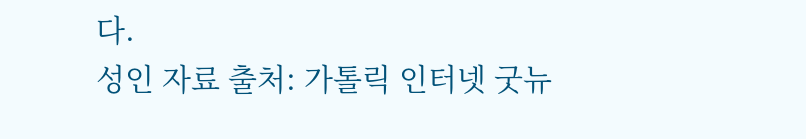다.
성인 자료 출처: 가톨릭 인터넷 굿뉴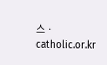스 · catholic.or.kr